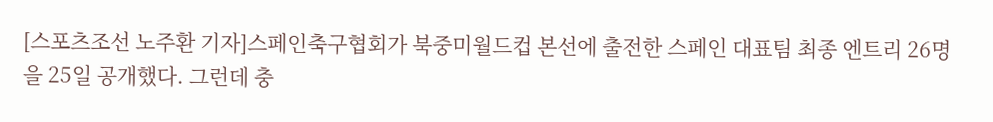[스포츠조선 노주환 기자]스페인축구협회가 북중미월드컵 본선에 출전한 스페인 대표팀 최종 엔트리 26명을 25일 공개했다. 그런데 충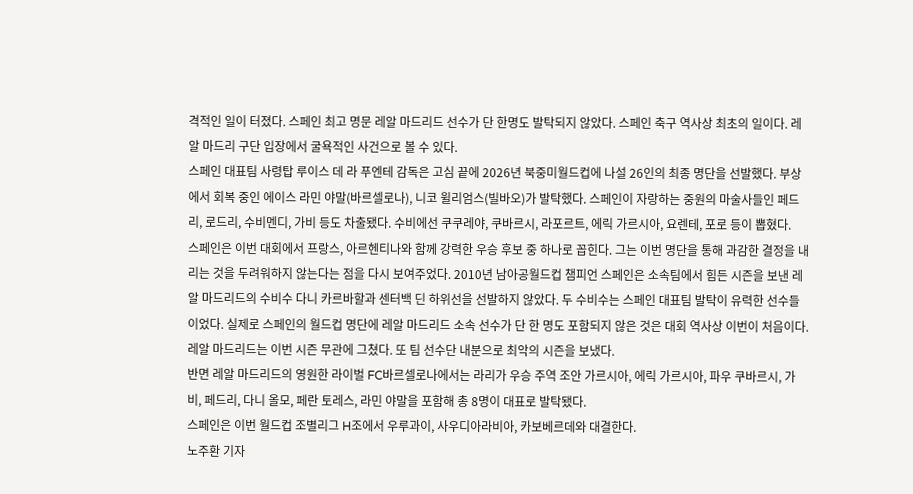격적인 일이 터졌다. 스페인 최고 명문 레알 마드리드 선수가 단 한명도 발탁되지 않았다. 스페인 축구 역사상 최초의 일이다. 레알 마드리 구단 입장에서 굴욕적인 사건으로 볼 수 있다.
스페인 대표팀 사령탑 루이스 데 라 푸엔테 감독은 고심 끝에 2026년 북중미월드컵에 나설 26인의 최종 명단을 선발했다. 부상에서 회복 중인 에이스 라민 야말(바르셀로나), 니코 윌리엄스(빌바오)가 발탁했다. 스페인이 자랑하는 중원의 마술사들인 페드리, 로드리, 수비멘디, 가비 등도 차출됐다. 수비에선 쿠쿠레야, 쿠바르시, 라포르트, 에릭 가르시아, 요렌테, 포로 등이 뽑혔다.
스페인은 이번 대회에서 프랑스, 아르헨티나와 함께 강력한 우승 후보 중 하나로 꼽힌다. 그는 이번 명단을 통해 과감한 결정을 내리는 것을 두려워하지 않는다는 점을 다시 보여주었다. 2010년 남아공월드컵 챔피언 스페인은 소속팀에서 힘든 시즌을 보낸 레알 마드리드의 수비수 다니 카르바할과 센터백 딘 하위선을 선발하지 않았다. 두 수비수는 스페인 대표팀 발탁이 유력한 선수들이었다. 실제로 스페인의 월드컵 명단에 레알 마드리드 소속 선수가 단 한 명도 포함되지 않은 것은 대회 역사상 이번이 처음이다. 레알 마드리드는 이번 시즌 무관에 그쳤다. 또 팀 선수단 내분으로 최악의 시즌을 보냈다.
반면 레알 마드리드의 영원한 라이벌 FC바르셀로나에서는 라리가 우승 주역 조안 가르시아, 에릭 가르시아, 파우 쿠바르시, 가비, 페드리, 다니 올모, 페란 토레스, 라민 야말을 포함해 총 8명이 대표로 발탁됐다.
스페인은 이번 월드컵 조별리그 H조에서 우루과이, 사우디아라비아, 카보베르데와 대결한다.
노주환 기자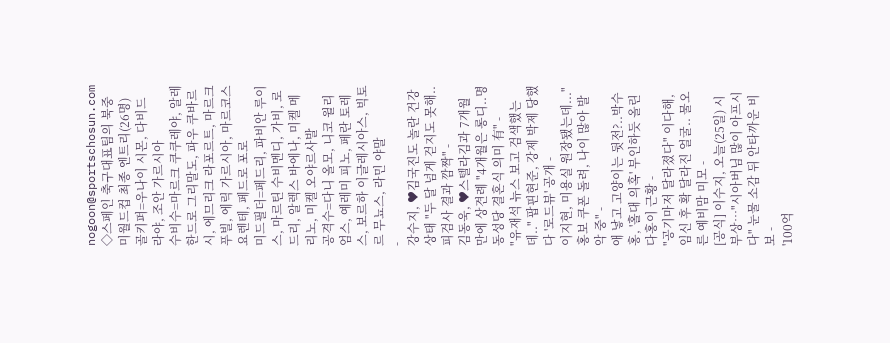nogoon@sportschosun.com
◇스페인 축구대표팀의 북중미월드컵 최종 엔트리(26명)
골키퍼=우나이 시몬, 다비드 라야, 조안 가르시아
수비수=마르크 쿠쿠레야, 알레한드로 그리말도, 파우 쿠바르시, 에므리크 라포르트, 마르크 푸빌, 에릭 가르시아, 마르코스 요렌테, 페드로 포로
미드필더=페드리, 파비안 루이스, 마르틴 수비멘디, 가비, 로드리, 알렉스 바에나, 미켈 메리노, 미켈 오야르사발
공격수=다니 올모, 니코 윌리엄스, 예레미 피노, 페란 토레스, 보르하 이글레시아스, 빅토르 무뇨스, 라민 야말
-
강수지, ♥김국진도 놀란 건강 상태 "두 달 넘게 걷지도 못해..피검사 결과 깜짝" -
김동욱, ♥스텔라김과 7개월 만에 상견례 "4개월은 롱디..명동성당 결혼식 의미 有" -
"유재석 뉴스 보고 검색했는데.." 팝핀현준, 강제 박제 당했다 '로드뷰' 공개 -
이지현, 미용실 원장됐는데..."홍보 쿠폰 돌려, 나이 많아 발악 중" -
애 낳고 고양이는 뒷전?..박수홍, '홀대 의혹' 부인하듯 올린 다홍이 근황 -
"공기마저 달라졌다" 이다해, 임신 후 확 달라진 얼굴.. 물오른 예비맘 미모 -
[공식] 이수지, 오늘(25일) 시부상…"시아버님 많이 아프시다" 눈물 소감 뒤 안타까운 비보 -
'100억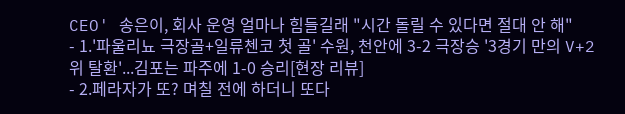CEO' 송은이, 회사 운영 얼마나 힘들길래 "시간 돌릴 수 있다면 절대 안 해"
- 1.'파울리뇨 극장골+일류첸코 첫 골' 수원, 천안에 3-2 극장승 '3경기 만의 V+2위 탈환'...김포는 파주에 1-0 승리[현장 리뷰]
- 2.페라자가 또? 며칠 전에 하더니 또다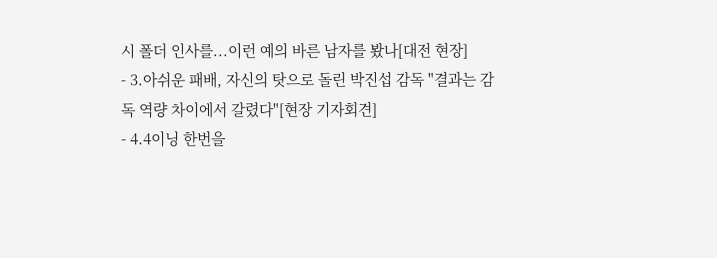시 폴더 인사를...이런 예의 바른 남자를 봤나[대전 현장]
- 3.아쉬운 패배, 자신의 탓으로 돌린 박진섭 감독 "결과는 감독 역량 차이에서 갈렸다"[현장 기자회견]
- 4.4이닝 한번을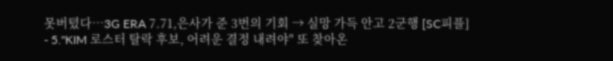못버텼다…3G ERA 7.71,은사가 준 3번의 기회 → 실망 가득 안고 2군행 [SC피플]
- 5."KIM 로스터 탈락 후보, 어려운 결정 내려야" 또 찾아온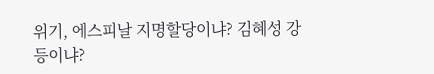위기, 에스피날 지명할당이냐? 김혜성 강등이냐?